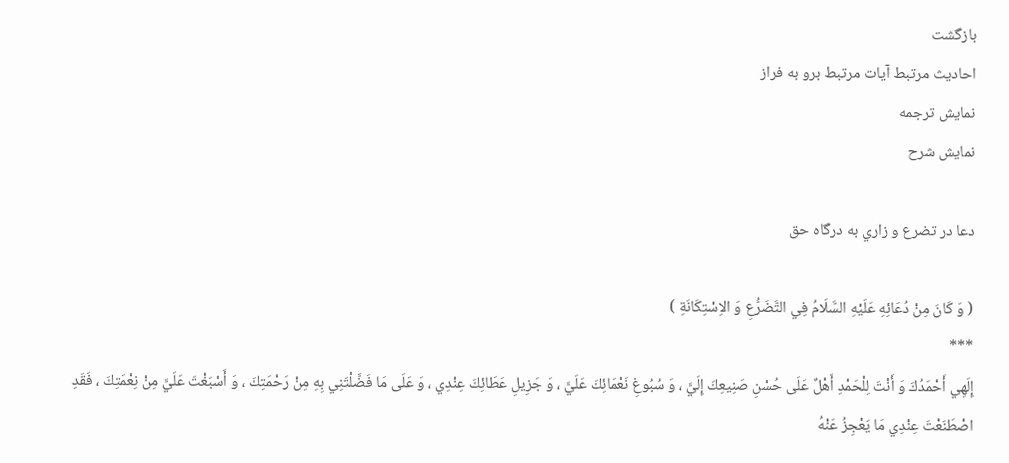بازگشت
احاديث مرتبط آيات مرتبط برو به فراز
نمايش ترجمه
نمايش شرح

دعا در تضرع و زاري به درگاه حق

( وَ کَانَ مِنْ دُعَائِهِ عَلَيْهِ السَّلَامُ فِي التَّضَرُّعِ وَ الاِسْتِکَانَةِ )
***
إِلَهِي أَحْمَدُكَ وَ أَنْتَ لِلْحَمْدِ أَهْلٌ عَلَى حُسْنِ صَنِيعِكَ إِلَيَّ ، وَ سُبُوغِ نَعْمَائِكَ عَلَيَّ ، وَ جَزِيلِ عَطَائِكَ عِنْدِي ، وَ عَلَى مَا فَضَّلْتَنِي بِهِ مِنْ رَحْمَتِكَ ، وَ أَسْبَغْتَ عَلَيَّ مِنْ نِعْمَتِكَ ، فَقَدِ اصْطَنَعْتَ عِنْدِي مَا يَعْجِزُ عَنْهُ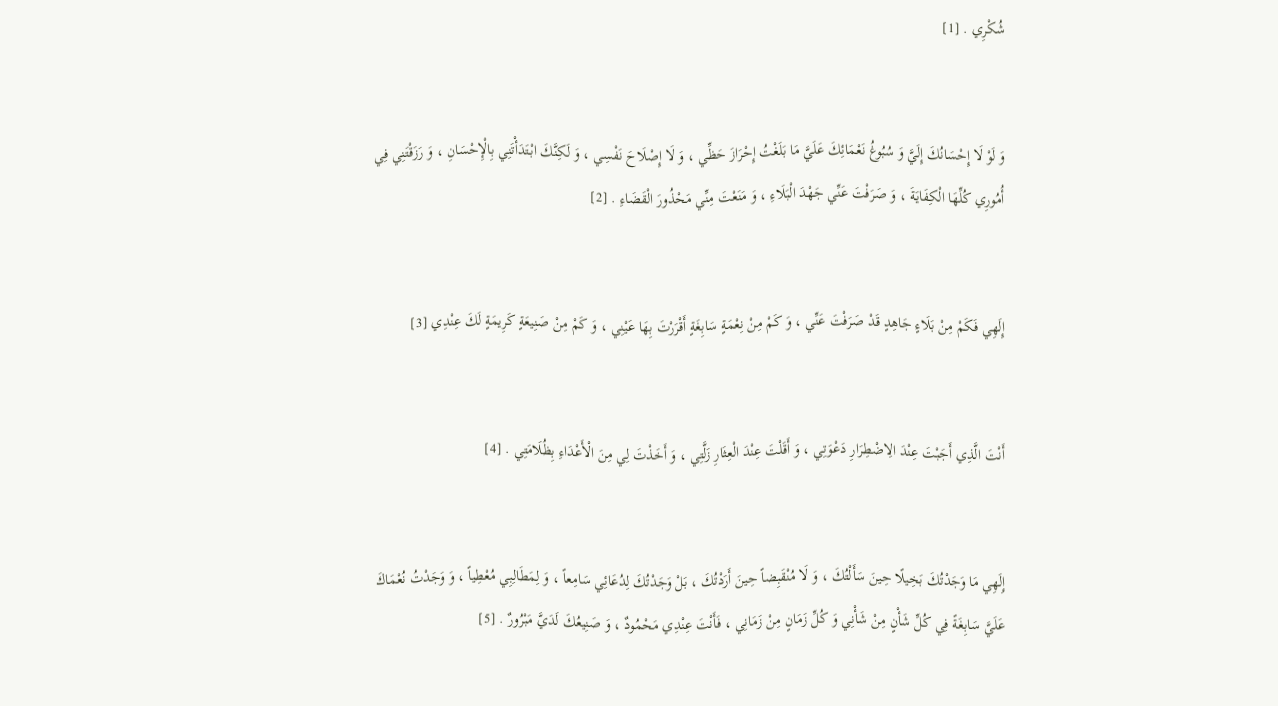شُکْرِي . [1]


وَ لَوْ لَا إِحْسَانُكَ إِلَيَّ وَ سُبُوغُ نَعْمَائِكَ عَلَيَّ مَا بَلَغْتُ إِحْرَازَ حَظِّي ، وَ لَا إِصْلَاحَ نَفْسِي ، وَ لَكِنَّكَ ابْتَدَأْتَنِي بِالْإِحْسَانِ ، وَ رَزَقْتَنِي فِي أُمُورِي كُلِّهَا الْكِفَايَةَ ، وَ صَرَفْتَ عَنِّي جَهْدَ الْبَلَاءِ ، وَ مَنَعْتَ مِنِّي مَحْذُورَ الْقَضَاءِ . [2]


إِلَهِي فَكَمْ مِنْ بَلَاءٍ جَاهِدٍ قَدْ صَرَفْتَ عَنِّي ، وَ كَمْ مِنْ نِعْمَةٍ سَابِغَةٍ أَقْرَرْتَ بِهَا عَيْنِي ، وَ كَمْ مِنْ صَنِيعَةٍ كَرِيمَةٍ لَكَ عِنْدِي [3]


أَنْتَ الَّذِي أَجَبْتَ عِنْدَ الِاضْطِرَارِ دَعْوَتِي ، وَ أَقَلْتَ عِنْدَ الْعِثَارِ زَلَّتِي ، وَ أَخَذْتَ لِي مِنَ الْأَعْدَاءِ بِظُلَامَتِي . [4]


إِلَهِي مَا وَجَدْتُكَ بَخِيلًا حِينَ سَأَلْتُكَ ، وَ لَا مُنْقَبِضاً حِينَ أَرَدْتُكَ ، بَلْ وَجَدْتُكَ لِدُعَائِي سَامِعاً ، وَ لِمَطَالِبِي مُعْطِياً ، وَ وَجَدْتُ نُعْمَاكَ عَلَيَّ سَابِغَةً فِي كُلِّ شَأْنٍ مِنْ شَأْنِي وَ كُلِّ زَمَانٍ مِنْ زَمَانِي ، فَأَنْتَ عِنْدِي مَحْمُودٌ ، وَ صَنِيعُكَ لَدَيَّ مَبْرُورٌ . [5]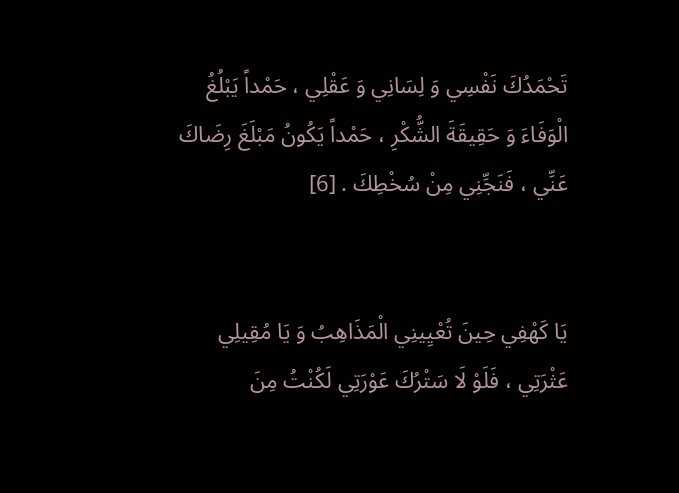تَحْمَدُكَ نَفْسِي وَ لِسَانِي وَ عَقْلِي ، حَمْداً يَبْلُغُ الْوَفَاءَ وَ حَقِيقَةَ الشُّكْرِ ، حَمْداً يَكُونُ مَبْلَغَ رِضَاكَ عَنِّي ، فَنَجِّنِي مِنْ سُخْطِكَ . [6]


يَا كَهْفِي حِينَ تُعْيِينِي الْمَذَاهِبُ وَ يَا مُقِيلِي عَثْرَتِي ، فَلَوْ لَا سَتْرُكَ عَوْرَتِي لَكُنْتُ مِنَ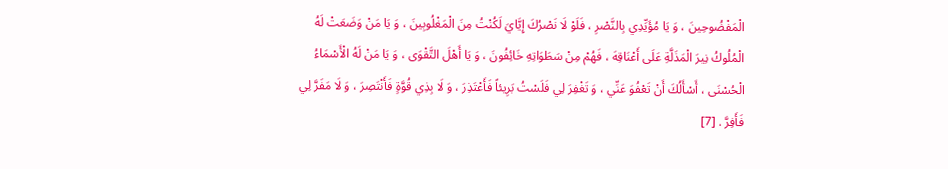الْمَفْضُوحِينَ ، وَ يَا مُؤَيِّدِي بِالنَّصْرِ ، فَلَوْ لَا نَصْرُكَ إِيَّايَ لَكُنْتُ مِنَ الْمَغْلُوبِينَ ، وَ يَا مَنْ وَضَعَتْ لَهُ الْمُلُوكُ نِيرَ الْمَذَلَّةِ عَلَى أَعْنَاقِهَ ، فَهُمْ مِنْ سَطَوَاتِهِ خَائِفُونَ ، وَ يَا أَهْلَ التَّقْوَى ، وَ يَا مَنْ لَهُ الْأَسْمَاءُ الْحُسْنَى ، أَسْأَلُكَ أَنْ تَعْفُوَ عَنِّي ، وَ تَغْفِرَ لِي فَلَسْتُ بَرِيئاً فَأَعْتَذِرَ ، وَ لَا بِذِي قُوَّةٍ فَأَنْتَصِرَ ، وَ لَا مَفَرَّ لِي فَأَفِرَّ . [7]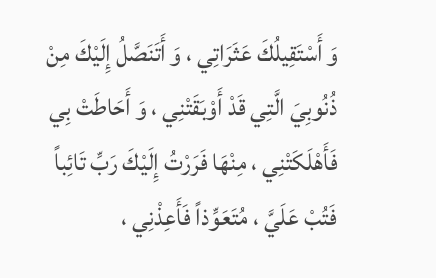وَ أَسْتَقِيلُكَ عَثَرَاتِي ، وَ أَتَنَصَّلُ إِلَيْكَ مِنْ ذُنُوبِيَ الَّتِي قَدْ أَوْبَقَتْنِي ، وَ أَحَاطَتْ بِي فَأَهْلَكَتْنِي ، مِنْهَا فَرَرْتُ إِلَيْكَ رَبِّ تَائِباً فَتُبْ عَلَيَّ ، مُتَعَوِّذاً فَأَعِذْنِي ،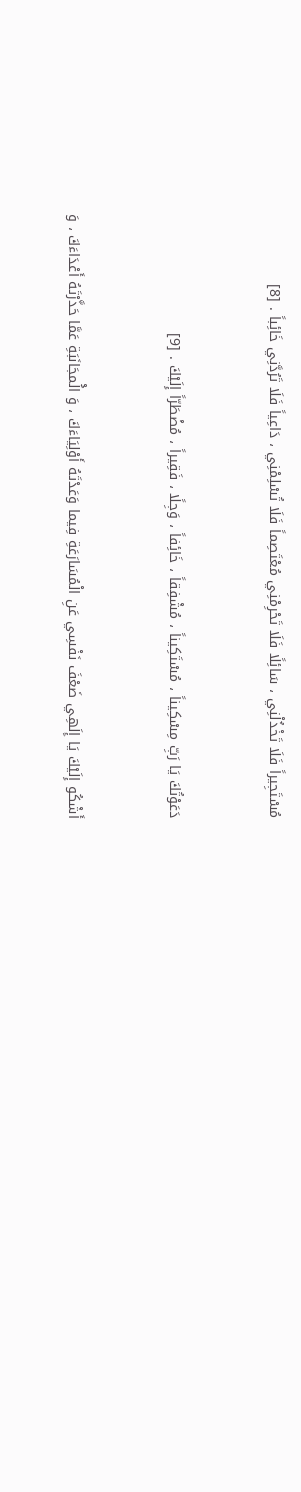مُسْتَجِيراً فَلَا تَخْذُلْنِي ، سَائِلًا فَلَا تَحْرِمْنِي مُعْتَصِماً فَلَا تُسْلِمْنِي ، دَاعِياً فَلَا تَرُدَّنِي خَائِباً . [8]


دَعَوْتُكَ يَا رَبِّ مِسْكِيناً ، مُسْتَكِيناً ، مُشْفِقاً ، خَائِفاً ، وَجِلًا ، فَقِيراً ، مُضْطَرّاً إِلَيْكَ . [9]


أَشْكُو إِلَيْكَ يَا إِلَهِي ضَعْفَ نَفْسِي عَنِ الْمُسَارَعَةِ فِيما وَعَدْتَهُ أَوْلِيَاءَكَ ، وَ الُْمجَانَبَةِ عَمَّا حَذَّرْتَهُ أَعْدَاءَكَ ، وَ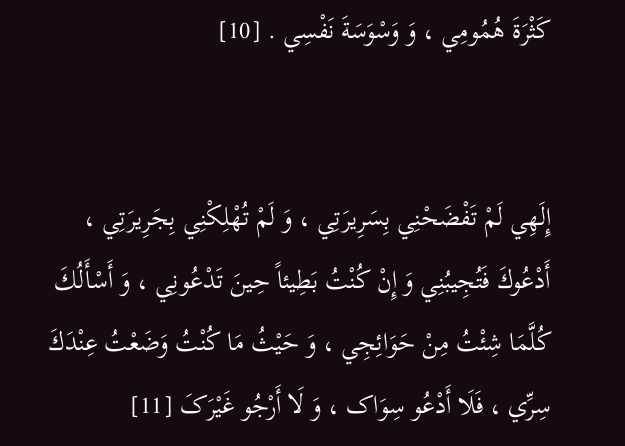كَثْرَةَ هُمُومِي ، وَ وَسْوَسَةَ نَفْسِي . [10]


إِلَهِي لَمْ تَفْضَحْنِي بِسَرِيرَتِي ، وَ لَمْ تُهْلِكْنِي بِجَرِيرَتِي ، أَدْعُوكَ فَتُجِيبُنِي وَ إِنْ كُنْتُ بَطِيئاً حِينَ تَدْعُونِي ، وَ أَسْأَلُكَ كُلَّمَا شِئْتُ مِنْ حَوَائِجِي ، وَ حَيْثُ مَا كُنْتُ وَضَعْتُ عِنْدَكَ سِرِّي ، فَلَا أَدْعُو سِوَاک ، وَ لَا أَرْجُو غَيْرَکَ [11]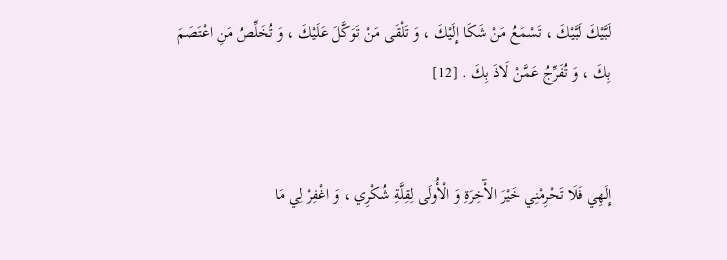لَبَّيْكَ لَبَّيْكَ ، تَسْمَعُ مَنْ شَكَا إِلَيْكَ ، وَ تَلْقَى مَنْ تَوَكَّلَ عَلَيْكَ ، وَ تُخَلِّصُ مَنِ اعْتَصَمَ بِكَ ، وَ تُفَرِّجُ عَمَّنْ لَاذَ بِكَ . [12]


إِلَهِي فَلَا تَحْرِمْنِي خَيْرَ الآْخِرَةِ وَ الْأُولَى لِقِلَّةِ شُكْرِي ، وَ اغْفِرْ لِي مَا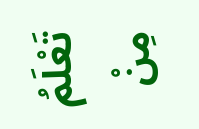تَعْلَمُ مِنْ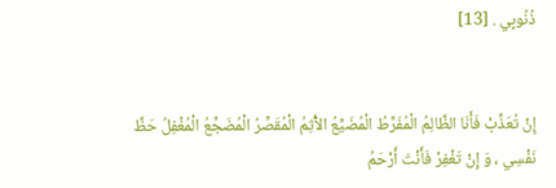ذُنُوبِي . [13]


إِنْ تُعَذِّبْ فَأَنَا الظَّالِمُ الْمُفَرِّطُ الْمُضَيِّعُ الآْثِمُ الْمُقَصِّرُ الْمُضَجِّعُ الْمُغْفِلُ حَظَّ نَفْسِي ، وَ إِنْ تَغْفِرْ فَأَنْتَ أَرْحَمُ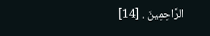الرَّاحِمِينَ . [14]